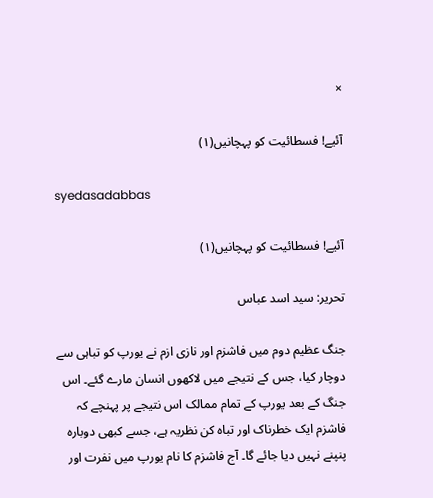×

آئیے! فسطائیت کو پہچانیں(۱)

syedasadabbas

آئیے! فسطائیت کو پہچانیں(۱)

تحریر: سید اسد عباس

جنگ عظیم دوم میں فاشزم اور نازی ازم نے یورپ کو تباہی سے دوچار کیا، جس کے نتیجے میں لاکھوں انسان مارے گئے۔ اس جنگ کے بعد یورپ کے تمام ممالک اس نتیجے پر پہنچے کہ فاشزم ایک خطرناک اور تباہ کن نظریہ ہے، جسے کبھی دوبارہ پنپنے نہیں دیا جائے گا۔ آج فاشزم کا نام یورپ میں نفرت اور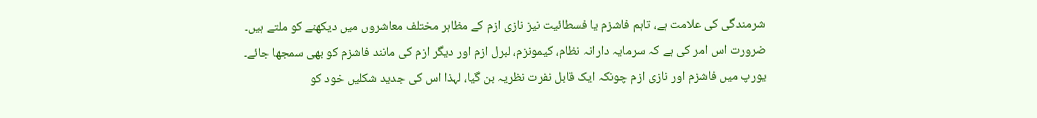شرمندگی کی علامت ہے، تاہم فاشزم یا فسطائیت نیز نازی ازم کے مظاہر مختلف معاشروں میں دیکھنے کو ملتے ہیں۔ ضرورت اس امر کی ہے کہ سرمایہ دارانہ نظام، کیمونزم، لبرل ازم اور دیگر ازم کی مانند فاشزم کو بھی سمجھا جائے۔ یورپ میں فاشزم اور نازی ازم چونکہ ایک قابل نفرت نظریہ بن گیا، لہذا اس کی جدید شکلیں خود کو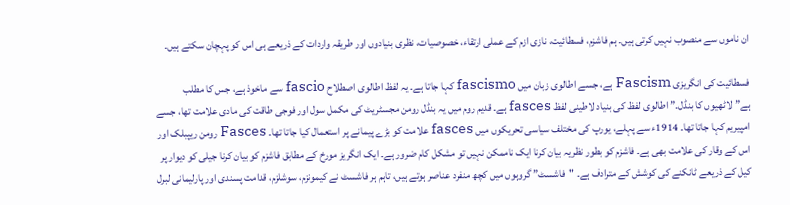ان ناموں سے منصوب نہیں کرتی ہیں۔ ہم فاشزم، فسطائیت، نازی ازم کے عملی ارتقاء، خصوصیات، نظری بنیادوں اور طریقہ واردات کے ذریعے ہی اس کو پہچان سکتے ہیں۔

فسطائیت کی انگریزی Fascism ہے، جسے اطالوی زبان میں fascismo کہا جاتا ہے۔ یہ لفظ اطالوی اصطلاح fascio سے ماخوذ ہے، جس کا مطلب ہے”لاٹھیوں کا بنڈل۔” اطالوی لفظ کی بنیاد لاطینی لفظ fasces ہے۔ قدیم روم میں یہ بنڈل رومن مجسٹریٹ کی مکمل سول اور فوجی طاقت کی مادی علامت تھا، جسے امپیریم کہا جاتا تھا۔ 1914ء سے پہلے، یورپ کی مختلف سیاسی تحریکوں میں fasces علامت کو بڑے پیمانے پر استعمال کیا جاتا تھا۔ Fasces رومن ریپبلک اور اس کے وقار کی علامت بھی ہے۔ فاشزم کو بطور نظریہ بیان کرنا ایک ناممکن نہیں تو مشکل کام ضرور ہے۔ ایک انگریز مورخ کے مطابق فاشزم کو بیان کرنا جیلی کو دیوار پر کیل کے ذریعے ٹانکنے کی کوشش کے مترادف ہے۔ "فاشسٹ” گروہوں میں کچھ منفرد عناصر ہوتے ہیں، تاہم ہر فاشسٹ نے کیمونزم، سوشلزم، قدامت پسندی اور پارلیمانی لبرل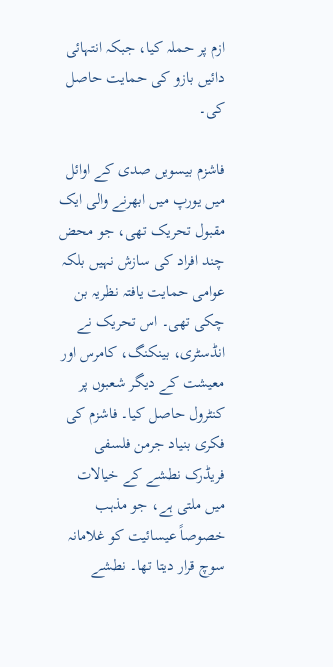ازم پر حملہ کیا، جبکہ انتہائی دائیں بازو کی حمایت حاصل کی۔

فاشزم بیسویں صدی کے اوائل میں یورپ میں ابھرنے والی ایک مقبول تحریک تھی، جو محض چند افراد کی سازش نہیں بلکہ عوامی حمایت یافتہ نظریہ بن چکی تھی۔ اس تحریک نے انڈسٹری، بینکنگ، کامرس اور معیشت کے دیگر شعبوں پر کنٹرول حاصل کیا۔ فاشزم کی فکری بنیاد جرمن فلسفی فریڈرک نطشے کے خیالات میں ملتی ہے، جو مذہب خصوصاً عیسائیت کو غلامانہ سوچ قرار دیتا تھا۔ نطشے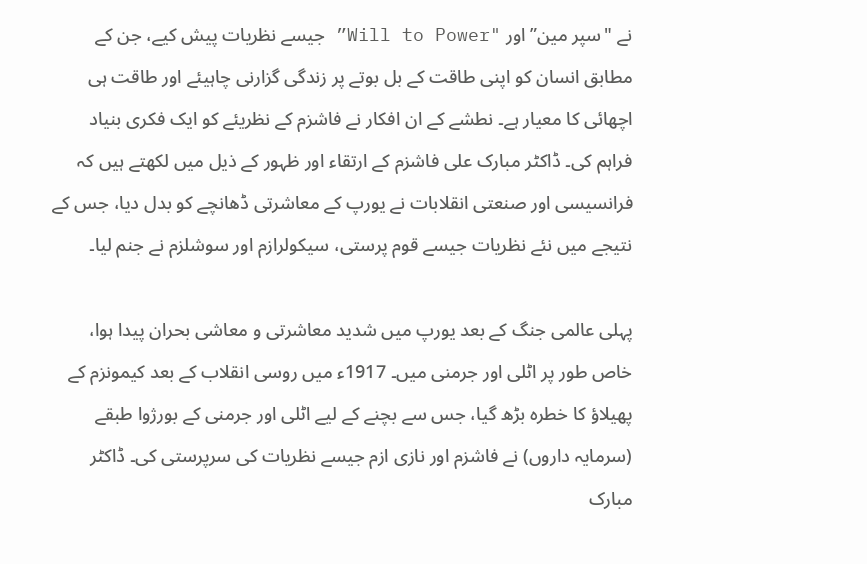نے "سپر مین” اور "Will to Power” جیسے نظریات پیش کیے، جن کے مطابق انسان کو اپنی طاقت کے بل بوتے پر زندگی گزارنی چاہیئے اور طاقت ہی اچھائی کا معیار ہے۔ نطشے کے ان افکار نے فاشزم کے نظریئے کو ایک فکری بنیاد فراہم کی۔ ڈاکٹر مبارک علی فاشزم کے ارتقاء اور ظہور کے ذیل میں لکھتے ہیں کہ فرانسیسی اور صنعتی انقلابات نے یورپ کے معاشرتی ڈھانچے کو بدل دیا، جس کے نتیجے میں نئے نظریات جیسے قوم پرستی، سیکولرازم اور سوشلزم نے جنم لیا۔

پہلی عالمی جنگ کے بعد یورپ میں شدید معاشرتی و معاشی بحران پیدا ہوا، خاص طور پر اٹلی اور جرمنی میں۔ 1917ء میں روسی انقلاب کے بعد کیمونزم کے پھیلاؤ کا خطرہ بڑھ گیا، جس سے بچنے کے لیے اٹلی اور جرمنی کے بورژوا طبقے (سرمایہ داروں) نے فاشزم اور نازی ازم جیسے نظریات کی سرپرستی کی۔ ڈاکٹر مبارک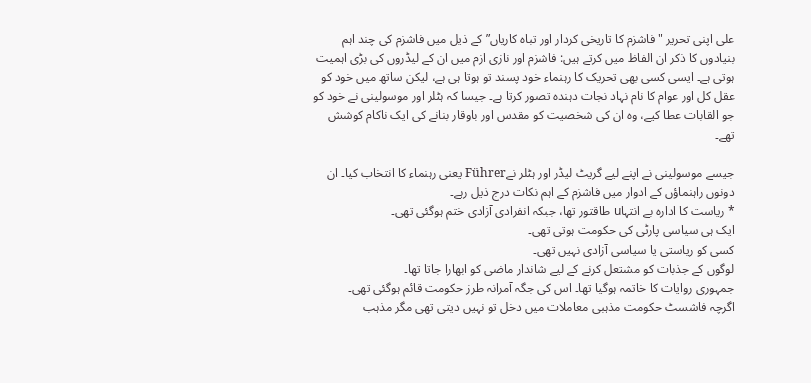علی اپنی تحریر "فاشزم کا تاریخی کردار اور تباہ کاریاں” کے ذیل میں فاشزم کی چند اہم بنیادوں کا ذکر ان الفاظ میں کرتے ہیں: فاشزم اور نازی ازم میں ان کے لیڈروں کی بڑی اہمیت ہوتی ہے۔ ایسی کسی بھی تحریک کا رہنماء خود پسند تو ہوتا ہی ہے، لیکن ساتھ میں خود کو عقل کل اور عوام کا نام نہاد نجات دہندہ تصور کرتا ہے۔ جیسا کہ ہٹلر اور موسولینی نے خود کو جو القابات عطا کیے، وہ ان کی شخصیت کو مقدس اور باوقار بنانے کی ایک ناکام کوشش تھے۔

جیسے موسولینی نے اپنے لیے گریٹ لیڈر اور ہٹلر نےFührer یعنی رہنماء کا انتخاب کیا۔ ان دونوں راہنماؤں کے ادوار میں فاشزم کے اہم نکات درج ذیل رہے۔
* ریاست کا ادارہ بے انتہاu طاقتور تھا، جبکہ انفرادی آزادی ختم ہوگئی تھی۔
ایک ہی سیاسی پارٹی کی حکومت ہوتی تھی۔
کسی کو ریاستی یا سیاسی آزادی نہیں تھی۔
لوگوں کے جذبات کو مشتعل کرنے کے لیے شاندار ماضی کو ابھارا جاتا تھا۔
جمہوری روایات کا خاتمہ ہوگیا تھا۔ اس کی جگہ آمرانہ طرز حکومت قائم ہوگئی تھی۔
اگرچہ فاشسٹ حکومت مذہبی معاملات میں دخل تو نہیں دیتی تھی مگر مذہب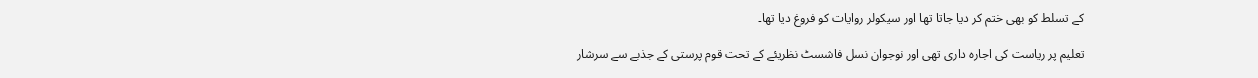کے تسلط کو بھی ختم کر دیا جاتا تھا اور سیکولر روایات کو فروغ دیا تھا۔

تعلیم پر ریاست کی اجارہ داری تھی اور نوجوان نسل فاشسٹ نظریئے کے تحت قوم پرستی کے جذبے سے سرشار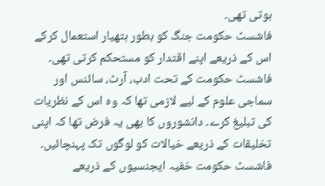ہوتی تھی۔
فاشسٹ حکومت جنگ کو بطور ہتھیار استعمال کرکے اس کے ذریعے اپنے اقتدار کو مستحکم کرتی تھی۔
فاشسٹ حکومت کے تحت ادب، آرٹ، سائنس اور سماجی علوم کے لیے لازمی تھا کہ وہ اس کے نظریات کی تبلیغ کرے۔ دانشوروں کا بھی یہ فرض تھا کہ اپنی تخلیقات کے ذریعے خیالات کو لوگوں تک پہنچائیں۔
فاشسٹ حکومت خفیہ ایجنسیوں کے ذریعے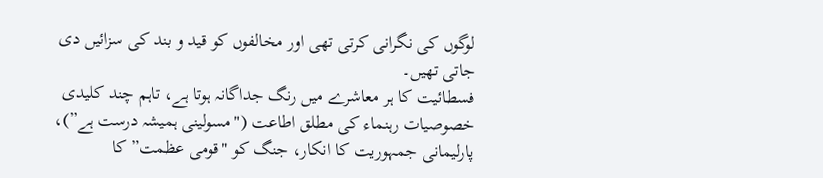لوگوں کی نگرانی کرتی تھی اور مخالفوں کو قید و بند کی سزائیں دی جاتی تھیں۔
فسطائیت کا ہر معاشرے میں رنگ جداگانہ ہوتا ہے، تاہم چند کلیدی خصوصیات رہنماء کی مطلق اطاعت ("مسولینی ہمیشہ درست ہے”)، پارلیمانی جمہوریت کا انکار، جنگ کو "قومی عظمت” کا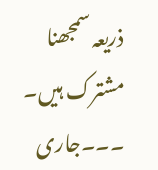ذریعہ سمجھنا مشترک ہیں۔
۔۔۔جاری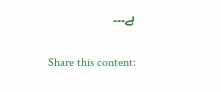ہے۔۔۔

Share this content: